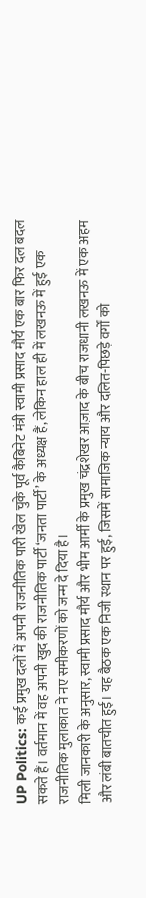UP Politics: कई प्रमुख दलों में अपनी राजनीतिक पारी खेल चुके पूर्व कैबिनेट मंत्री स्वामी प्रसाद मौर्य एक बार फिर दल बदल सकते हैं। वर्तमान में वह अपनी खुद की राजनीतिक पार्टी ‘जनता पार्टी’ के अध्यक्ष हैं, लेकिन हाल ही में लखनऊ में हुई एक राजनीतिक मुलाकात ने नए समीकरणों को जन्म दे दिया है।
मिली जानकारी के अनुसार, स्वामी प्रसाद मौर्य और भीम आर्मी के प्रमुख चंद्रशेखर आज़ाद के बीच राजधानी लखनऊ में एक अहम और लंबी बातचीत हुई। यह बैठक एक निजी स्थान पर हुई, जिसमें सामाजिक न्याय और दलित-पिछड़े वर्गों को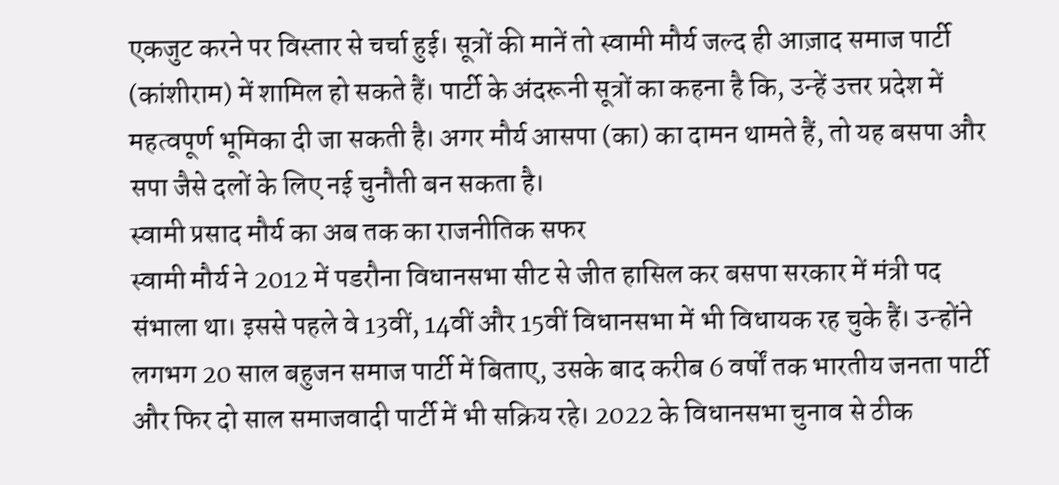एकजुट करने पर विस्तार से चर्चा हुई। सूत्रों की मानें तो स्वामी मौर्य जल्द ही आज़ाद समाज पार्टी (कांशीराम) में शामिल हो सकते हैं। पार्टी के अंदरूनी सूत्रों का कहना है कि, उन्हें उत्तर प्रदेश में महत्वपूर्ण भूमिका दी जा सकती है। अगर मौर्य आसपा (का) का दामन थामते हैं, तो यह बसपा और सपा जैसे दलों के लिए नई चुनौती बन सकता है।
स्वामी प्रसाद मौर्य का अब तक का राजनीतिक सफर
स्वामी मौर्य ने 2012 में पडरौना विधानसभा सीट से जीत हासिल कर बसपा सरकार में मंत्री पद संभाला था। इससे पहले वे 13वीं, 14वीं और 15वीं विधानसभा में भी विधायक रह चुके हैं। उन्होंने लगभग 20 साल बहुजन समाज पार्टी में बिताए, उसके बाद करीब 6 वर्षों तक भारतीय जनता पार्टी और फिर दो साल समाजवादी पार्टी में भी सक्रिय रहे। 2022 के विधानसभा चुनाव से ठीक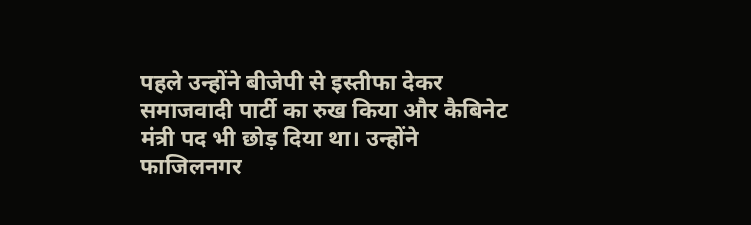पहले उन्होंने बीजेपी से इस्तीफा देकर समाजवादी पार्टी का रुख किया और कैबिनेट मंत्री पद भी छोड़ दिया था। उन्होंने फाजिलनगर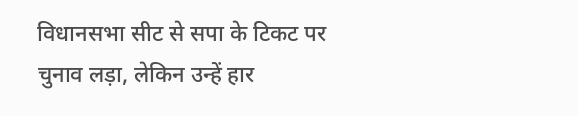विधानसभा सीट से सपा के टिकट पर चुनाव लड़ा, लेकिन उन्हें हार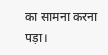का सामना करना पड़ा।